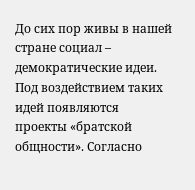До сих пор живы в нашей стране социал – демократические идеи. Под воздействием таких идей появляются проекты «братской общности». Согласно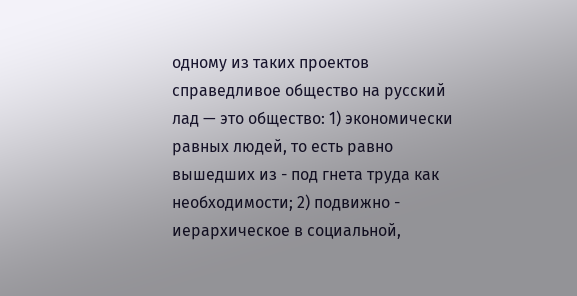одному из таких проектов справедливое общество на русский лад — это общество: 1) экономически равных людей, то есть равно вышедших из - под гнета труда как необходимости; 2) подвижно - иерархическое в социальной,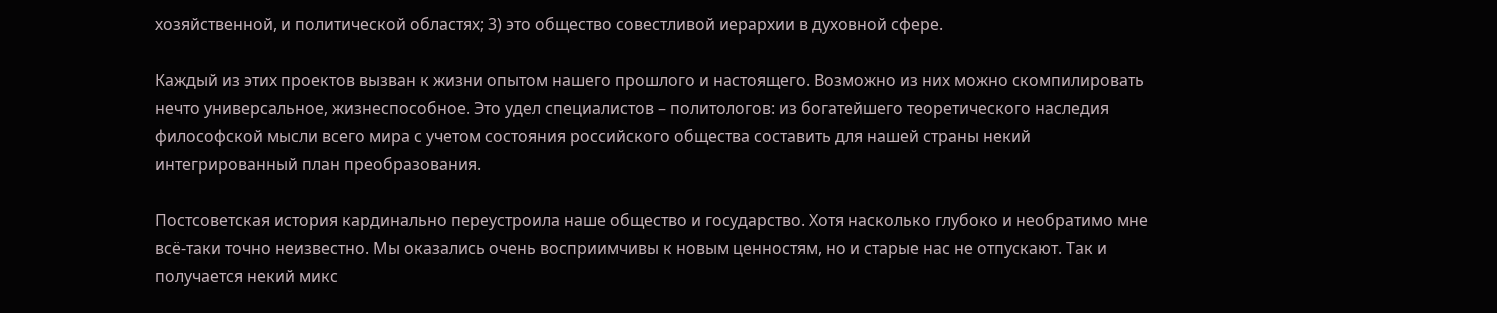хозяйственной, и политической областях; 3) это общество совестливой иерархии в духовной сфере.

Каждый из этих проектов вызван к жизни опытом нашего прошлого и настоящего. Возможно из них можно скомпилировать нечто универсальное, жизнеспособное. Это удел специалистов – политологов: из богатейшего теоретического наследия философской мысли всего мира с учетом состояния российского общества составить для нашей страны некий интегрированный план преобразования.

Постсоветская история кардинально переустроила наше общество и государство. Хотя насколько глубоко и необратимо мне всё-таки точно неизвестно. Мы оказались очень восприимчивы к новым ценностям, но и старые нас не отпускают. Так и получается некий микс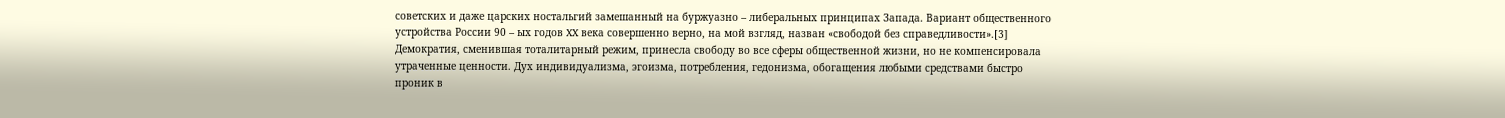советских и даже царских ностальгий замешанный на буржуазно – либеральных принципах Запада. Вариант общественного устройства России 90 – ых годов XX века совершенно верно, на мой взгляд, назван «свободой без справедливости».[3] Демократия, сменившая тоталитарный режим, принесла свободу во все сферы общественной жизни, но не компенсировала утраченные ценности. Дух индивидуализма, эгоизма, потребления, гедонизма, обогащения любыми средствами быстро проник в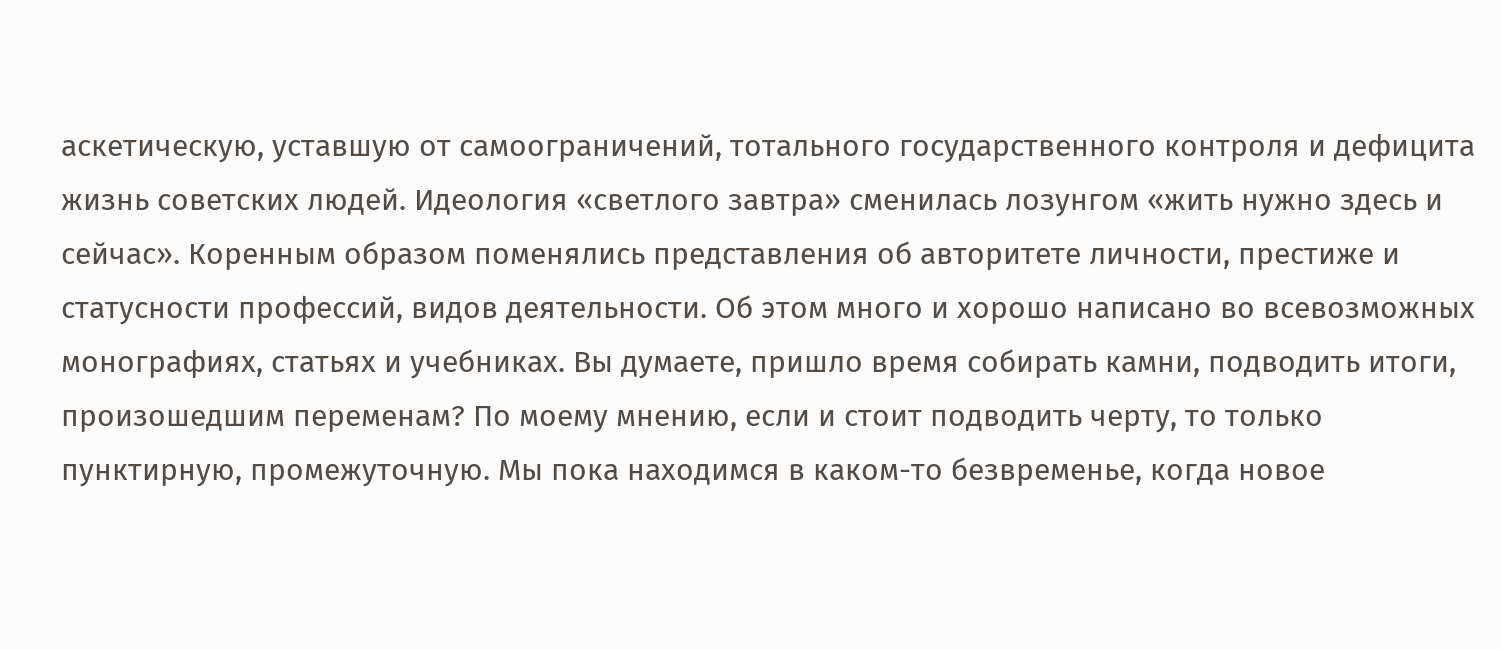аскетическую, уставшую от самоограничений, тотального государственного контроля и дефицита жизнь советских людей. Идеология «светлого завтра» сменилась лозунгом «жить нужно здесь и сейчас». Коренным образом поменялись представления об авторитете личности, престиже и статусности профессий, видов деятельности. Об этом много и хорошо написано во всевозможных монографиях, статьях и учебниках. Вы думаете, пришло время собирать камни, подводить итоги, произошедшим переменам? По моему мнению, если и стоит подводить черту, то только пунктирную, промежуточную. Мы пока находимся в каком-то безвременье, когда новое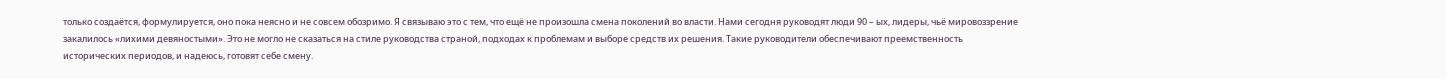только создаётся, формулируется, оно пока неясно и не совсем обозримо. Я связываю это с тем, что ещё не произошла смена поколений во власти. Нами сегодня руководят люди 90 – ых, лидеры, чьё мировоззрение закалилось «лихими девяностыми». Это не могло не сказаться на стиле руководства страной, подходах к проблемам и выборе средств их решения. Такие руководители обеспечивают преемственность исторических периодов, и надеюсь, готовят себе смену.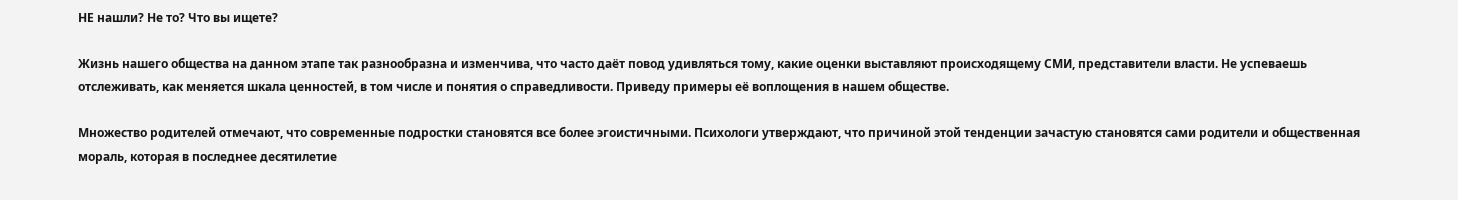НЕ нашли? Не то? Что вы ищете?

Жизнь нашего общества на данном этапе так разнообразна и изменчива, что часто даёт повод удивляться тому, какие оценки выставляют происходящему СМИ, представители власти. Не успеваешь отслеживать, как меняется шкала ценностей, в том числе и понятия о справедливости. Приведу примеры её воплощения в нашем обществе.

Множество родителей отмечают, что современные подростки становятся все более эгоистичными. Психологи утверждают, что причиной этой тенденции зачастую становятся сами родители и общественная мораль, которая в последнее десятилетие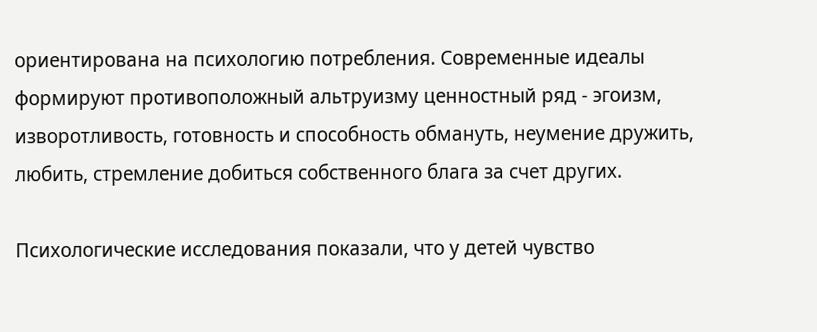ориентирована на психологию потребления. Современные идеалы формируют противоположный альтруизму ценностный ряд - эгоизм, изворотливость, готовность и способность обмануть, неумение дружить, любить, стремление добиться собственного блага за счет других.

Психологические исследования показали, что у детей чувство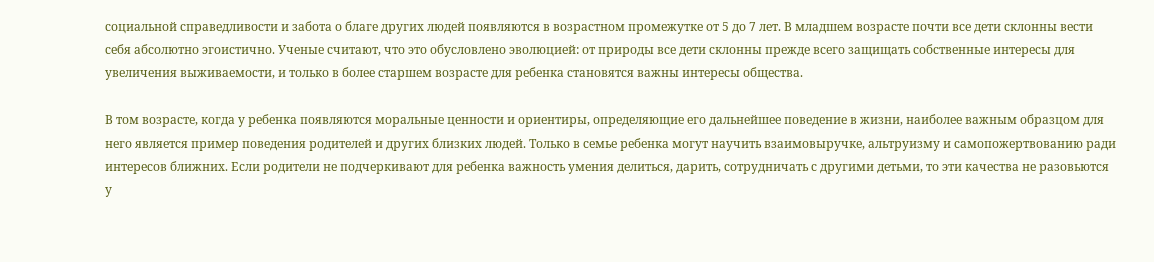социальной справедливости и забота о благе других людей появляются в возрастном промежутке от 5 до 7 лет. В младшем возрасте почти все дети склонны вести себя абсолютно эгоистично. Ученые считают, что это обусловлено эволюцией: от природы все дети склонны прежде всего защищать собственные интересы для увеличения выживаемости, и только в более старшем возрасте для ребенка становятся важны интересы общества.

В том возрасте, когда у ребенка появляются моральные ценности и ориентиры, определяющие его дальнейшее поведение в жизни, наиболее важным образцом для него является пример поведения родителей и других близких людей. Только в семье ребенка могут научить взаимовыручке, альтруизму и самопожертвованию ради интересов ближних. Если родители не подчеркивают для ребенка важность умения делиться, дарить, сотрудничать с другими детьми, то эти качества не разовьются у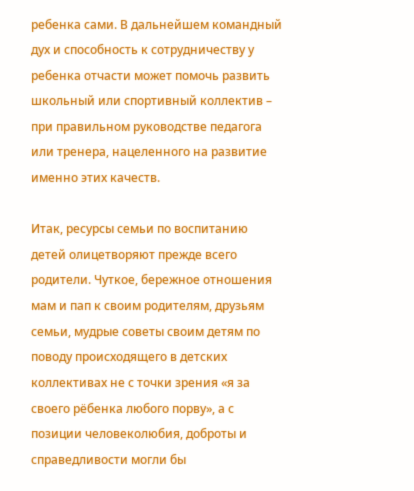ребенка сами. В дальнейшем командный дух и способность к сотрудничеству у ребенка отчасти может помочь развить школьный или спортивный коллектив – при правильном руководстве педагога или тренера, нацеленного на развитие именно этих качеств.

Итак, ресурсы семьи по воспитанию детей олицетворяют прежде всего родители. Чуткое, бережное отношения мам и пап к своим родителям, друзьям семьи, мудрые советы своим детям по поводу происходящего в детских коллективах не с точки зрения «я за своего рёбенка любого порву», а с позиции человеколюбия, доброты и справедливости могли бы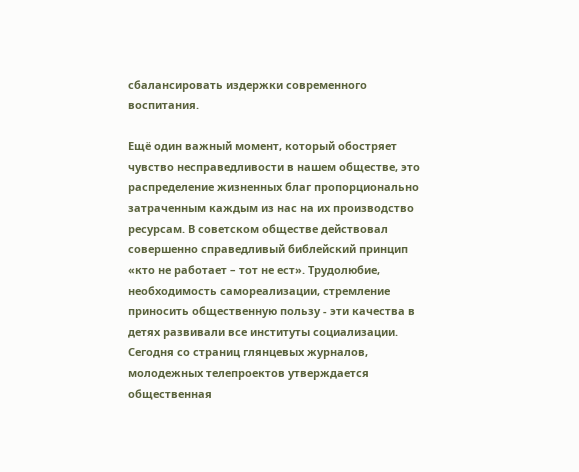сбалансировать издержки современного воспитания.

Ещё один важный момент, который обостряет чувство несправедливости в нашем обществе, это распределение жизненных благ пропорционально затраченным каждым из нас на их производство ресурсам. В советском обществе действовал совершенно справедливый библейский принцип «кто не работает – тот не ест». Трудолюбие, необходимость самореализации, стремление приносить общественную пользу - эти качества в детях развивали все институты социализации. Сегодня со страниц глянцевых журналов, молодежных телепроектов утверждается общественная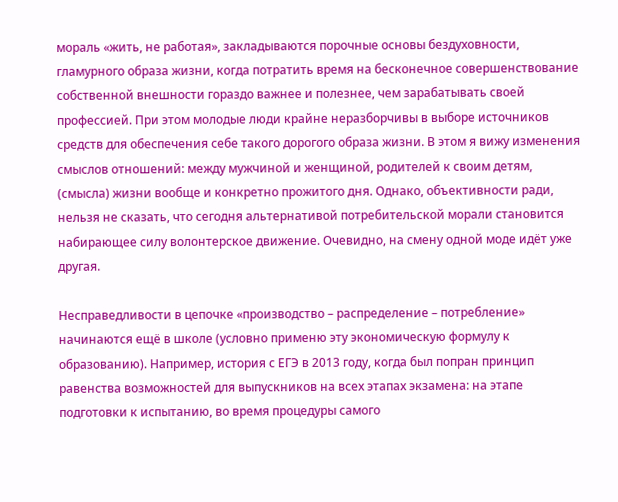мораль «жить, не работая», закладываются порочные основы бездуховности, гламурного образа жизни, когда потратить время на бесконечное совершенствование собственной внешности гораздо важнее и полезнее, чем зарабатывать своей профессией. При этом молодые люди крайне неразборчивы в выборе источников средств для обеспечения себе такого дорогого образа жизни. В этом я вижу изменения смыслов отношений: между мужчиной и женщиной, родителей к своим детям, (смысла) жизни вообще и конкретно прожитого дня. Однако, объективности ради, нельзя не сказать, что сегодня альтернативой потребительской морали становится набирающее силу волонтерское движение. Очевидно, на смену одной моде идёт уже другая.

Несправедливости в цепочке «производство – распределение – потребление» начинаются ещё в школе (условно применю эту экономическую формулу к образованию). Например, история с ЕГЭ в 2013 году, когда был попран принцип равенства возможностей для выпускников на всех этапах экзамена: на этапе подготовки к испытанию, во время процедуры самого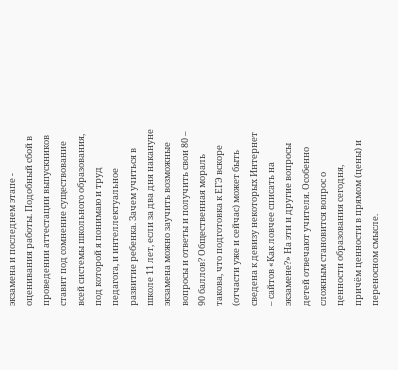экзамена и последнем этапе - оценивания работы. Подобный сбой в проведении аттестации выпускников ставит под сомнение существование всей системы школьного образования, под которой я понимаю и труд педагога, и интеллектуальное развитие ребенка. Зачем учиться в школе 11 лет, если за два дня накануне экзамена можно заучить возможные вопросы и ответы и получить свои 80 – 90 баллов? Общественная мораль такова, что подготовка к ЕГЭ вскоре (отчасти уже и сейчас) может быть сведена к девизу некоторых Интернет – сайтов «Как ловчее списать на экзамене?» На эти и другие вопросы детей отвечают учителя. Особенно сложным становится вопрос о ценности образования сегодня, причём ценности в прямом (цены) и переносном смысле.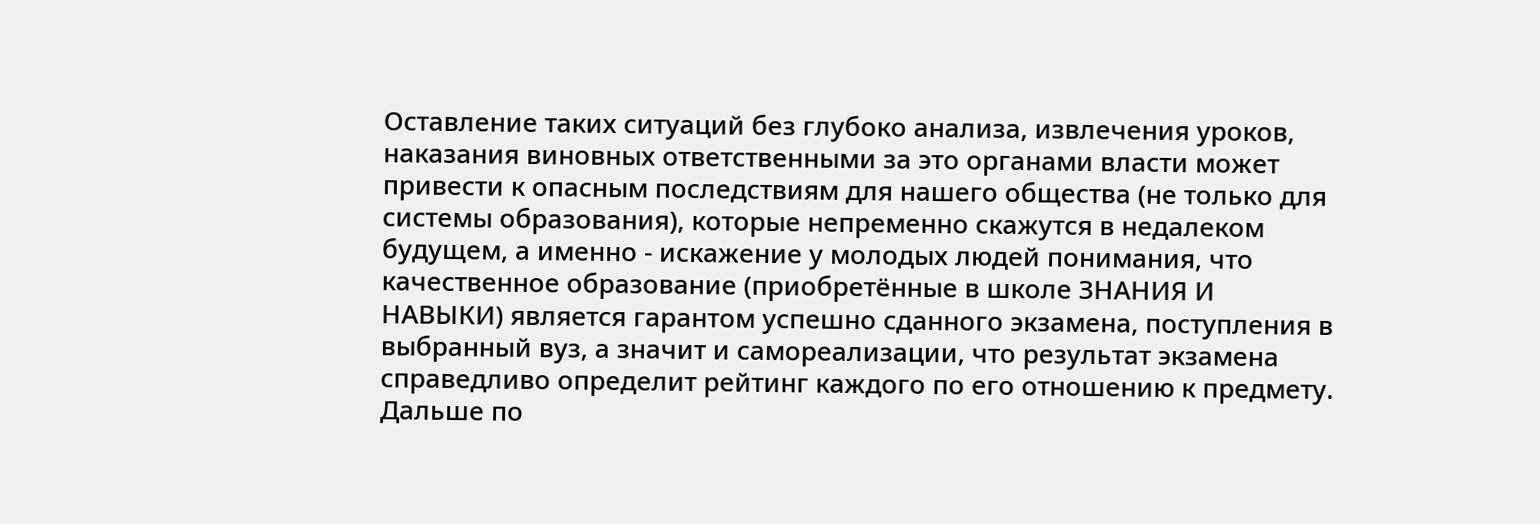Оставление таких ситуаций без глубоко анализа, извлечения уроков, наказания виновных ответственными за это органами власти может привести к опасным последствиям для нашего общества (не только для системы образования), которые непременно скажутся в недалеком будущем, а именно - искажение у молодых людей понимания, что качественное образование (приобретённые в школе ЗНАНИЯ И НАВЫКИ) является гарантом успешно сданного экзамена, поступления в выбранный вуз, а значит и самореализации, что результат экзамена справедливо определит рейтинг каждого по его отношению к предмету. Дальше по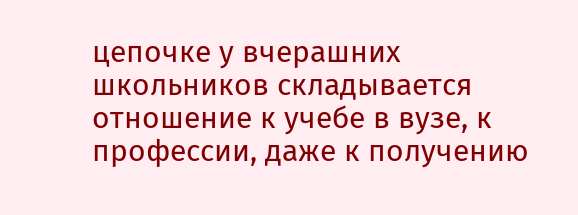цепочке у вчерашних школьников складывается отношение к учебе в вузе, к профессии, даже к получению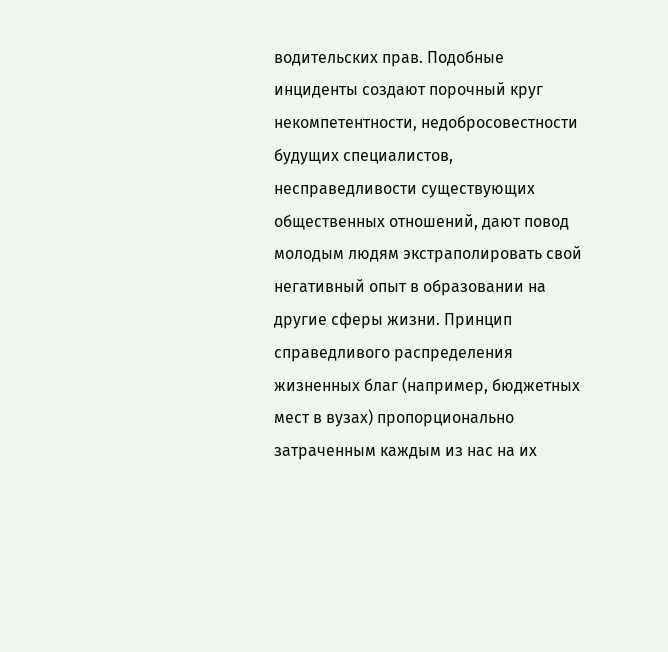водительских прав. Подобные инциденты создают порочный круг некомпетентности, недобросовестности будущих специалистов, несправедливости существующих общественных отношений, дают повод молодым людям экстраполировать свой негативный опыт в образовании на другие сферы жизни. Принцип справедливого распределения жизненных благ (например, бюджетных мест в вузах) пропорционально затраченным каждым из нас на их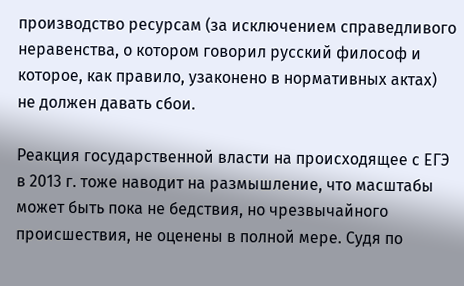производство ресурсам (за исключением справедливого неравенства, о котором говорил русский философ и которое, как правило, узаконено в нормативных актах) не должен давать сбои.

Реакция государственной власти на происходящее с ЕГЭ в 2013 г. тоже наводит на размышление, что масштабы может быть пока не бедствия, но чрезвычайного происшествия, не оценены в полной мере. Судя по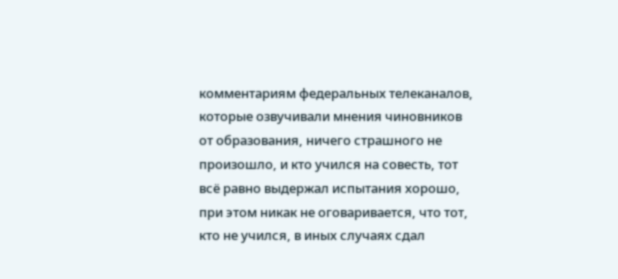комментариям федеральных телеканалов, которые озвучивали мнения чиновников от образования, ничего страшного не произошло, и кто учился на совесть, тот всё равно выдержал испытания хорошо, при этом никак не оговаривается, что тот, кто не учился, в иных случаях сдал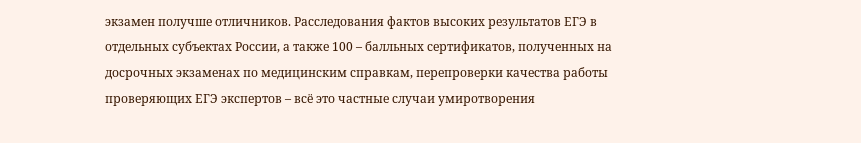экзамен получше отличников. Расследования фактов высоких результатов ЕГЭ в отдельных субъектах России, а также 100 – балльных сертификатов, полученных на досрочных экзаменах по медицинским справкам, перепроверки качества работы проверяющих ЕГЭ экспертов – всё это частные случаи умиротворения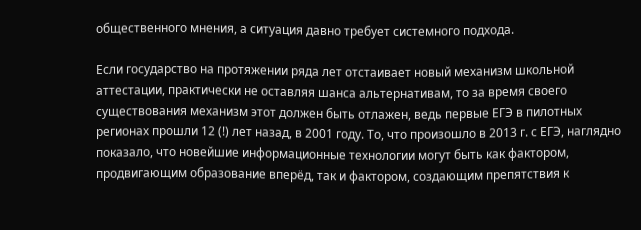общественного мнения, а ситуация давно требует системного подхода.

Если государство на протяжении ряда лет отстаивает новый механизм школьной аттестации, практически не оставляя шанса альтернативам, то за время своего существования механизм этот должен быть отлажен, ведь первые ЕГЭ в пилотных регионах прошли 12 (!) лет назад, в 2001 году. То, что произошло в 2013 г. с ЕГЭ, наглядно показало, что новейшие информационные технологии могут быть как фактором, продвигающим образование вперёд, так и фактором, создающим препятствия к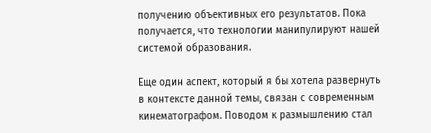получению объективных его результатов. Пока получается, что технологии манипулируют нашей системой образования.

Еще один аспект, который я бы хотела развернуть в контексте данной темы, связан с современным кинематографом. Поводом к размышлению стал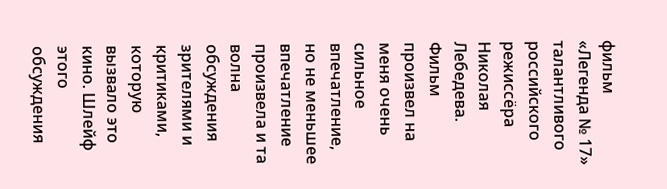фильм «Легенда № 17» талантливого российского режиссёра Николая Лебедева. Фильм произвел на меня очень сильное впечатление, но не меньшее впечатление произвела и та волна обсуждения зрителями и критиками, которую вызвало это кино. Шлейф этого обсуждения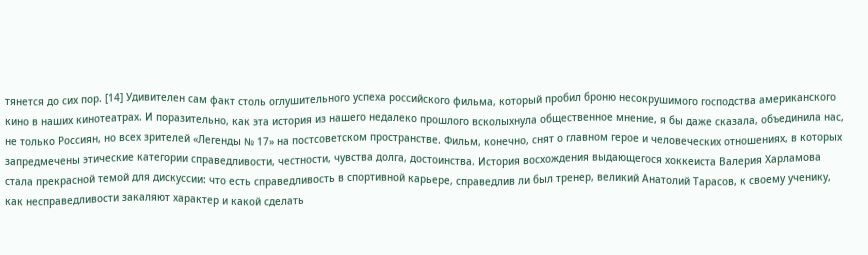тянется до сих пор. [14] Удивителен сам факт столь оглушительного успеха российского фильма, который пробил броню несокрушимого господства американского кино в наших кинотеатрах. И поразительно, как эта история из нашего недалеко прошлого всколыхнула общественное мнение, я бы даже сказала, объединила нас, не только Россиян, но всех зрителей «Легенды № 17» на постсоветском пространстве. Фильм, конечно, снят о главном герое и человеческих отношениях, в которых запредмечены этические категории справедливости, честности, чувства долга, достоинства. История восхождения выдающегося хоккеиста Валерия Харламова стала прекрасной темой для дискуссии: что есть справедливость в спортивной карьере, справедлив ли был тренер, великий Анатолий Тарасов, к своему ученику, как несправедливости закаляют характер и какой сделать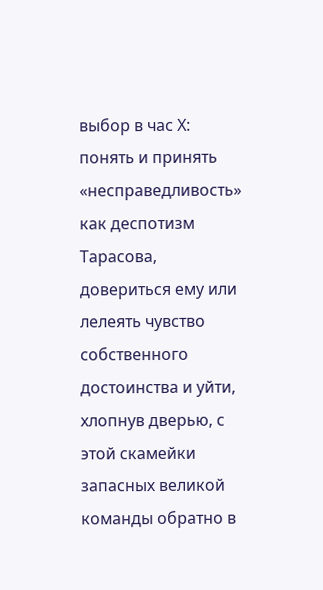выбор в час Х: понять и принять «несправедливость» как деспотизм Тарасова, довериться ему или лелеять чувство собственного достоинства и уйти, хлопнув дверью, с этой скамейки запасных великой команды обратно в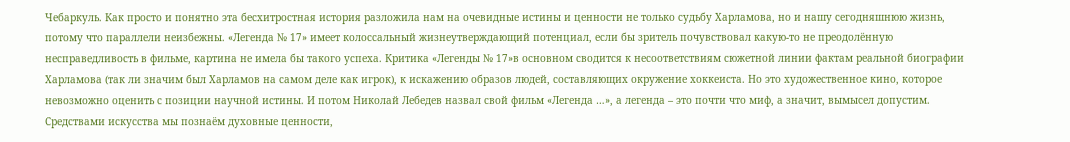Чебаркуль. Как просто и понятно эта бесхитростная история разложила нам на очевидные истины и ценности не только судьбу Харламова, но и нашу сегодняшнюю жизнь, потому что параллели неизбежны. «Легенда № 17» имеет колоссальный жизнеутверждающий потенциал, если бы зритель почувствовал какую-то не преодолённую несправедливость в фильме, картина не имела бы такого успеха. Критика «Легенды № 17»в основном сводится к несоответствиям сюжетной линии фактам реальной биографии Харламова (так ли значим был Харламов на самом деле как игрок), к искажению образов людей, составляющих окружение хоккеиста. Но это художественное кино, которое невозможно оценить с позиции научной истины. И потом Николай Лебедев назвал свой фильм «Легенда …», а легенда – это почти что миф, а значит, вымысел допустим. Средствами искусства мы познаём духовные ценности,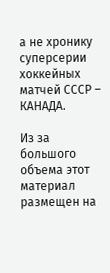а не хронику суперсерии хоккейных матчей СССР – КАНАДА.

Из за большого объема этот материал размещен на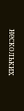нескольких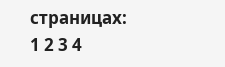страницах:
1 2 3 4